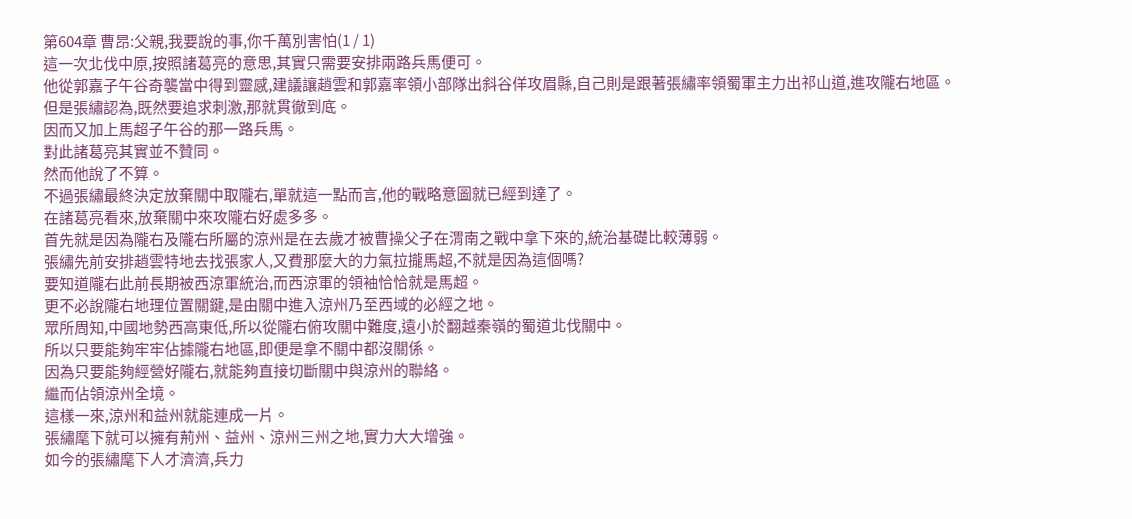第604章 曹昂:父親,我要說的事,你千萬別害怕(1 / 1)
這一次北伐中原,按照諸葛亮的意思,其實只需要安排兩路兵馬便可。
他從郭嘉子午谷奇襲當中得到靈感,建議讓趙雲和郭嘉率領小部隊出斜谷佯攻眉縣,自己則是跟著張繡率領蜀軍主力出祁山道,進攻隴右地區。
但是張繡認為,既然要追求刺激,那就貫徹到底。
因而又加上馬超子午谷的那一路兵馬。
對此諸葛亮其實並不贊同。
然而他說了不算。
不過張繡最終決定放棄關中取隴右,單就這一點而言,他的戰略意圖就已經到達了。
在諸葛亮看來,放棄關中來攻隴右好處多多。
首先就是因為隴右及隴右所屬的涼州是在去歲才被曹操父子在渭南之戰中拿下來的,統治基礎比較薄弱。
張繡先前安排趙雲特地去找張家人,又費那麼大的力氣拉攏馬超,不就是因為這個嗎?
要知道隴右此前長期被西涼軍統治,而西涼軍的領袖恰恰就是馬超。
更不必說隴右地理位置關鍵,是由關中進入涼州乃至西域的必經之地。
眾所周知,中國地勢西高東低,所以從隴右俯攻關中難度,遠小於翻越秦嶺的蜀道北伐關中。
所以只要能夠牢牢佔據隴右地區,即便是拿不關中都沒關係。
因為只要能夠經營好隴右,就能夠直接切斷關中與涼州的聯絡。
繼而佔領涼州全境。
這樣一來,涼州和益州就能連成一片。
張繡麾下就可以擁有荊州、益州、涼州三州之地,實力大大增強。
如今的張繡麾下人才濟濟,兵力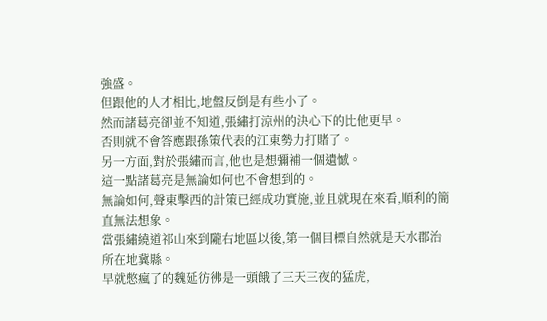強盛。
但跟他的人才相比,地盤反倒是有些小了。
然而諸葛亮卻並不知道,張繡打涼州的決心下的比他更早。
否則就不會答應跟孫策代表的江東勢力打賭了。
另一方面,對於張繡而言,他也是想彌補一個遺憾。
這一點諸葛亮是無論如何也不會想到的。
無論如何,聲東擊西的計策已經成功實施,並且就現在來看,順利的簡直無法想象。
當張繡繞道祁山來到隴右地區以後,第一個目標自然就是天水郡治所在地冀縣。
早就憋瘋了的魏延彷彿是一頭餓了三天三夜的猛虎,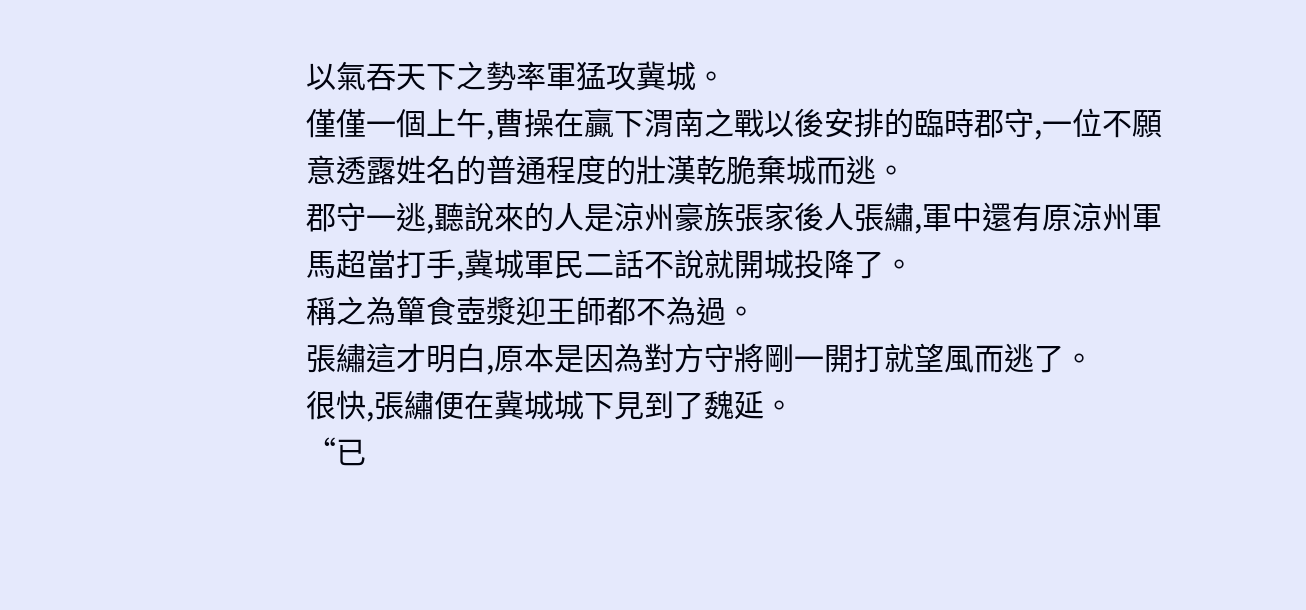以氣吞天下之勢率軍猛攻冀城。
僅僅一個上午,曹操在贏下渭南之戰以後安排的臨時郡守,一位不願意透露姓名的普通程度的壯漢乾脆棄城而逃。
郡守一逃,聽說來的人是涼州豪族張家後人張繡,軍中還有原涼州軍馬超當打手,冀城軍民二話不說就開城投降了。
稱之為簞食壺漿迎王師都不為過。
張繡這才明白,原本是因為對方守將剛一開打就望風而逃了。
很快,張繡便在冀城城下見到了魏延。
“已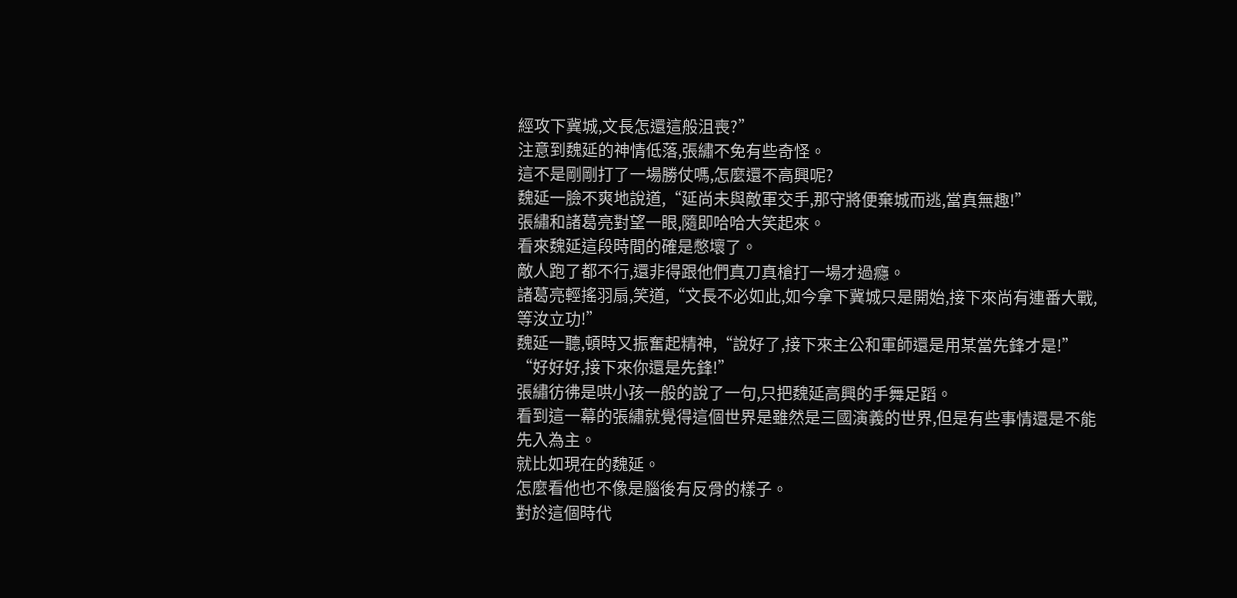經攻下冀城,文長怎還這般沮喪?”
注意到魏延的神情低落,張繡不免有些奇怪。
這不是剛剛打了一場勝仗嗎,怎麼還不高興呢?
魏延一臉不爽地說道,“延尚未與敵軍交手,那守將便棄城而逃,當真無趣!”
張繡和諸葛亮對望一眼,隨即哈哈大笑起來。
看來魏延這段時間的確是憋壞了。
敵人跑了都不行,還非得跟他們真刀真槍打一場才過癮。
諸葛亮輕搖羽扇,笑道,“文長不必如此,如今拿下冀城只是開始,接下來尚有連番大戰,等汝立功!”
魏延一聽,頓時又振奮起精神,“說好了,接下來主公和軍師還是用某當先鋒才是!”
“好好好,接下來你還是先鋒!”
張繡彷彿是哄小孩一般的說了一句,只把魏延高興的手舞足蹈。
看到這一幕的張繡就覺得這個世界是雖然是三國演義的世界,但是有些事情還是不能先入為主。
就比如現在的魏延。
怎麼看他也不像是腦後有反骨的樣子。
對於這個時代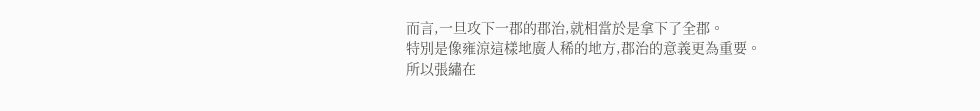而言,一旦攻下一郡的郡治,就相當於是拿下了全郡。
特別是像雍涼這樣地廣人稀的地方,郡治的意義更為重要。
所以張繡在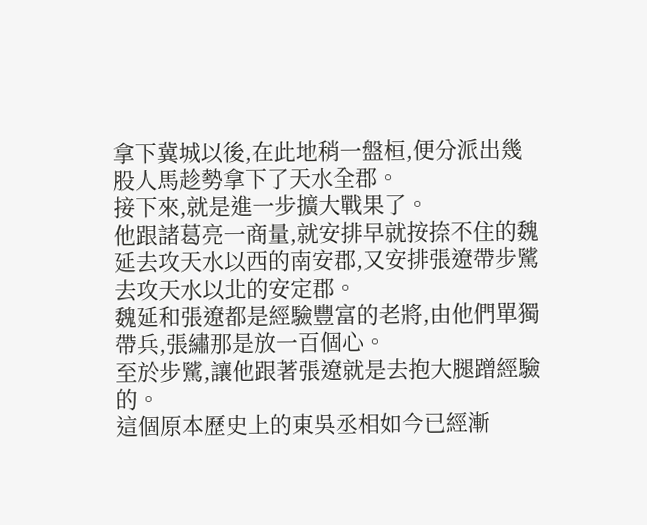拿下冀城以後,在此地稍一盤桓,便分派出幾股人馬趁勢拿下了天水全郡。
接下來,就是進一步擴大戰果了。
他跟諸葛亮一商量,就安排早就按捺不住的魏延去攻天水以西的南安郡,又安排張遼帶步騭去攻天水以北的安定郡。
魏延和張遼都是經驗豐富的老將,由他們單獨帶兵,張繡那是放一百個心。
至於步騭,讓他跟著張遼就是去抱大腿蹭經驗的。
這個原本歷史上的東吳丞相如今已經漸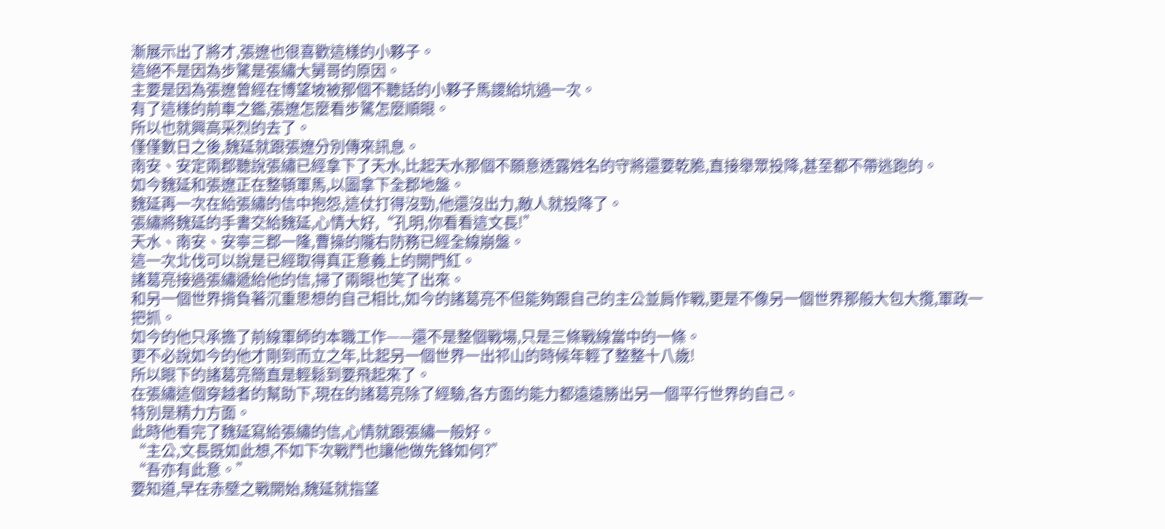漸展示出了將才,張遼也很喜歡這樣的小夥子。
這絕不是因為步騭是張繡大舅哥的原因。
主要是因為張遼曾經在博望坡被那個不聽話的小夥子馬謖給坑過一次。
有了這樣的前車之鑑,張遼怎麼看步騭怎麼順眼。
所以也就興高采烈的去了。
僅僅數日之後,魏延就跟張遼分別傳來訊息。
南安、安定兩郡聽說張繡已經拿下了天水,比起天水那個不願意透露姓名的守將還要乾脆,直接舉眾投降,甚至都不帶逃跑的。
如今魏延和張遼正在整頓軍馬,以圖拿下全郡地盤。
魏延再一次在給張繡的信中抱怨,這仗打得沒勁,他還沒出力,敵人就投降了。
張繡將魏延的手書交給魏延,心情大好,“孔明,你看看這文長!”
天水、南安、安寧三郡一隆,曹操的隴右防務已經全線崩盤。
這一次北伐可以說是已經取得真正意義上的開門紅。
諸葛亮接過張繡遞給他的信,掃了兩眼也笑了出來。
和另一個世界揹負著沉重思想的自己相比,如今的諸葛亮不但能夠跟自己的主公並肩作戰,更是不像另一個世界那般大包大攬,軍政一把抓。
如今的他只承擔了前線軍師的本職工作——還不是整個戰場,只是三條戰線當中的一條。
更不必說如今的他才剛到而立之年,比起另一個世界一出祁山的時候年輕了整整十八歲!
所以眼下的諸葛亮簡直是輕鬆到要飛起來了。
在張繡這個穿越者的幫助下,現在的諸葛亮除了經驗,各方面的能力都遠遠勝出另一個平行世界的自己。
特別是精力方面。
此時他看完了魏延寫給張繡的信,心情就跟張繡一般好。
“主公,文長既如此想,不如下次戰鬥也讓他做先鋒如何?”
“吾亦有此意。”
要知道,早在赤壁之戰開始,魏延就指望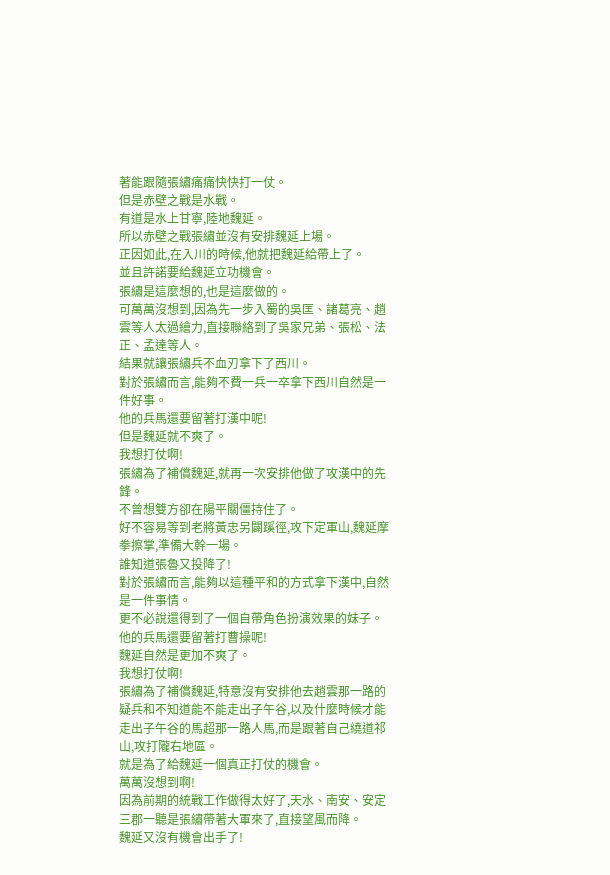著能跟隨張繡痛痛快快打一仗。
但是赤壁之戰是水戰。
有道是水上甘寧,陸地魏延。
所以赤壁之戰張繡並沒有安排魏延上場。
正因如此,在入川的時候,他就把魏延給帶上了。
並且許諾要給魏延立功機會。
張繡是這麼想的,也是這麼做的。
可萬萬沒想到,因為先一步入蜀的吳匡、諸葛亮、趙雲等人太過繪力,直接聯絡到了吳家兄弟、張松、法正、孟達等人。
結果就讓張繡兵不血刃拿下了西川。
對於張繡而言,能夠不費一兵一卒拿下西川自然是一件好事。
他的兵馬還要留著打漢中呢!
但是魏延就不爽了。
我想打仗啊!
張繡為了補償魏延,就再一次安排他做了攻漢中的先鋒。
不曾想雙方卻在陽平關僵持住了。
好不容易等到老將黃忠另闢蹊徑,攻下定軍山,魏延摩拳擦掌,準備大幹一場。
誰知道張魯又投降了!
對於張繡而言,能夠以這種平和的方式拿下漢中,自然是一件事情。
更不必說還得到了一個自帶角色扮演效果的妹子。
他的兵馬還要留著打曹操呢!
魏延自然是更加不爽了。
我想打仗啊!
張繡為了補償魏延,特意沒有安排他去趙雲那一路的疑兵和不知道能不能走出子午谷,以及什麼時候才能走出子午谷的馬超那一路人馬,而是跟著自己繞道祁山,攻打隴右地區。
就是為了給魏延一個真正打仗的機會。
萬萬沒想到啊!
因為前期的統戰工作做得太好了,天水、南安、安定三郡一聽是張繡帶著大軍來了,直接望風而降。
魏延又沒有機會出手了!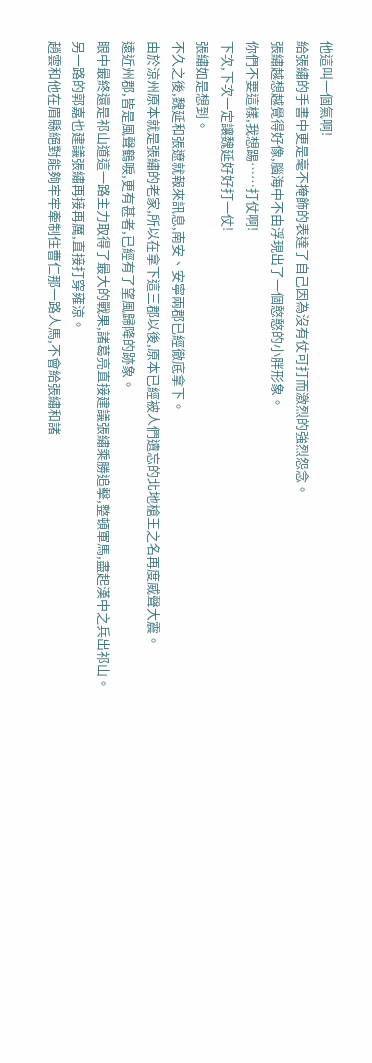他這叫一個氣啊!
給張繡的手書中更是毫不掩飾的表達了自己因為沒有仗可打而激烈的強烈怨念。
張繡越想越覺得好像,腦海中不由浮現出了一個憨憨的小胖形象。
你們不要這樣,我想踢……打仗啊!
下次,下次一定讓魏延好好打一仗!
張繡如是想到。
不久之後,魏延和張遼就報來訊息,南安、安寧兩郡已經徹底拿下。
由於涼州原本就是張繡的老家,所以在拿下這三郡以後,原本已經被人們遺忘的北地槍王之名再度威聲大震。
遠近州郡,皆是風聲鶴唳,更有甚者,已經有了望風歸降的跡象。
眼中最終還是祁山道這一路主力取得了最大的戰果,諸葛亮直接建議張繡乘勝追擊,整頓軍馬,盡起漢中之兵出祁山。
另一路的郭嘉也建議張繡再接再厲,直接打穿雍涼。
趙雲和他在眉縣絕對能夠牢牢牽制住曹仁那一路人馬,不會給張繡和諸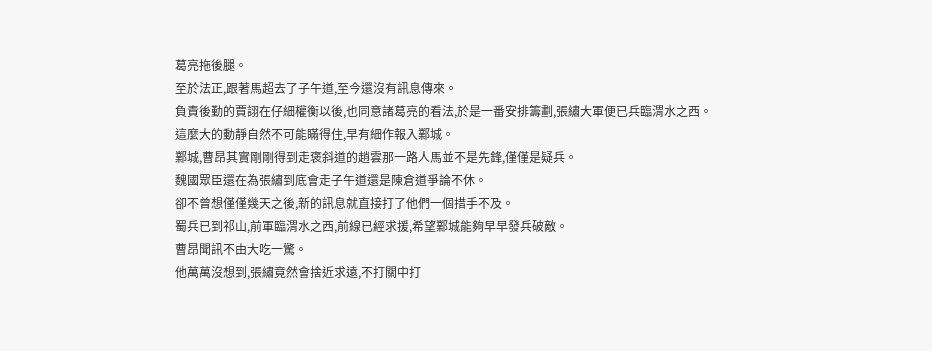葛亮拖後腿。
至於法正,跟著馬超去了子午道,至今還沒有訊息傳來。
負責後勤的賈詡在仔細權衡以後,也同意諸葛亮的看法,於是一番安排籌劃,張繡大軍便已兵臨渭水之西。
這麼大的動靜自然不可能瞞得住,早有細作報入鄴城。
鄴城,曹昂其實剛剛得到走褒斜道的趙雲那一路人馬並不是先鋒,僅僅是疑兵。
魏國眾臣還在為張繡到底會走子午道還是陳倉道爭論不休。
卻不曾想僅僅幾天之後,新的訊息就直接打了他們一個措手不及。
蜀兵已到祁山,前軍臨渭水之西,前線已經求援,希望鄴城能夠早早發兵破敵。
曹昂聞訊不由大吃一驚。
他萬萬沒想到,張繡竟然會捨近求遠,不打關中打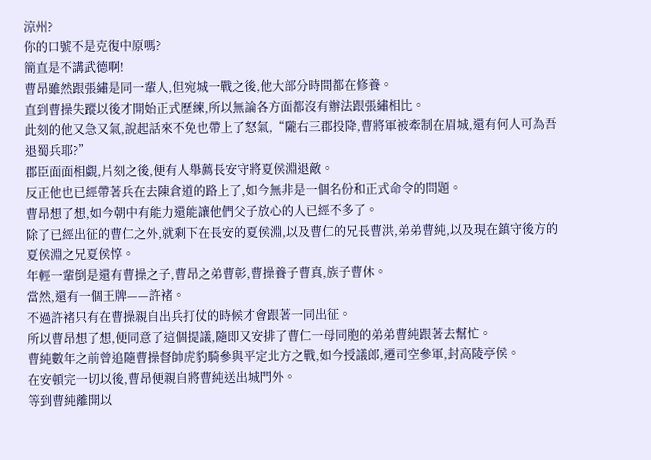涼州?
你的口號不是克復中原嗎?
簡直是不講武德啊!
曹昂雖然跟張繡是同一輩人,但宛城一戰之後,他大部分時間都在修養。
直到曹操失蹤以後才開始正式歷練,所以無論各方面都沒有辦法跟張繡相比。
此刻的他又急又氣,說起話來不免也帶上了怒氣,“隴右三郡投降,曹將軍被牽制在眉城,還有何人可為吾退蜀兵耶?”
郡臣面面相覷,片刻之後,便有人舉薦長安守將夏侯淵退敵。
反正他也已經帶著兵在去陳倉道的路上了,如今無非是一個名份和正式命令的問題。
曹昂想了想,如今朝中有能力還能讓他們父子放心的人已經不多了。
除了已經出征的曹仁之外,就剩下在長安的夏侯淵,以及曹仁的兄長曹洪,弟弟曹純,以及現在鎮守後方的夏侯淵之兄夏侯惇。
年輕一輩倒是還有曹操之子,曹昂之弟曹彰,曹操養子曹真,族子曹休。
當然,還有一個王牌——許褚。
不過許褚只有在曹操親自出兵打仗的時候才會跟著一同出征。
所以曹昂想了想,便同意了這個提議,隨即又安排了曹仁一母同胞的弟弟曹純跟著去幫忙。
曹純數年之前曾追隨曹操督帥虎豹騎參與平定北方之戰,如今授議郎,遷司空參軍,封高陵亭侯。
在安頓完一切以後,曹昂便親自將曹純送出城門外。
等到曹純離開以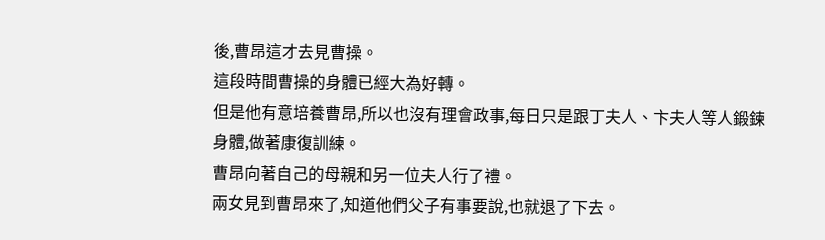後,曹昂這才去見曹操。
這段時間曹操的身體已經大為好轉。
但是他有意培養曹昂,所以也沒有理會政事,每日只是跟丁夫人、卞夫人等人鍛鍊身體,做著康復訓練。
曹昂向著自己的母親和另一位夫人行了禮。
兩女見到曹昂來了,知道他們父子有事要說,也就退了下去。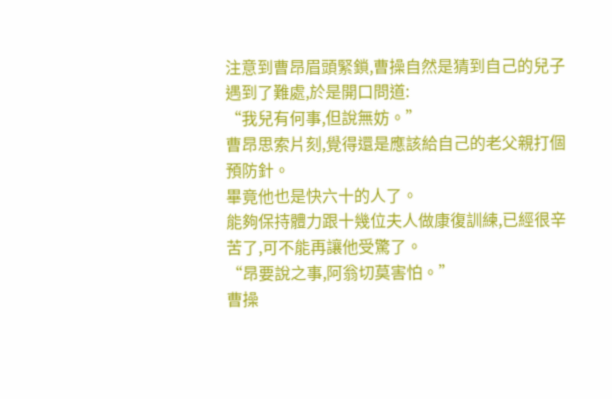注意到曹昂眉頭緊鎖,曹操自然是猜到自己的兒子遇到了難處,於是開口問道:
“我兒有何事,但說無妨。”
曹昂思索片刻,覺得還是應該給自己的老父親打個預防針。
畢竟他也是快六十的人了。
能夠保持體力跟十幾位夫人做康復訓練,已經很辛苦了,可不能再讓他受驚了。
“昂要說之事,阿翁切莫害怕。”
曹操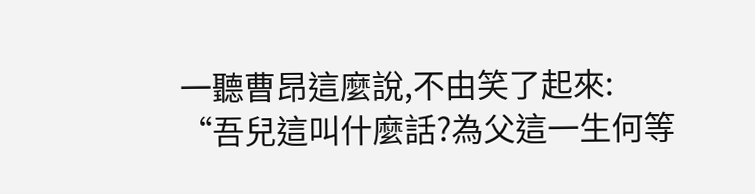一聽曹昂這麼說,不由笑了起來:
“吾兒這叫什麼話?為父這一生何等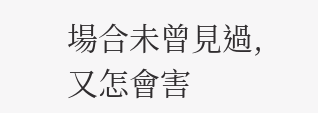場合未曾見過,又怎會害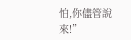怕,你儘管說來!”